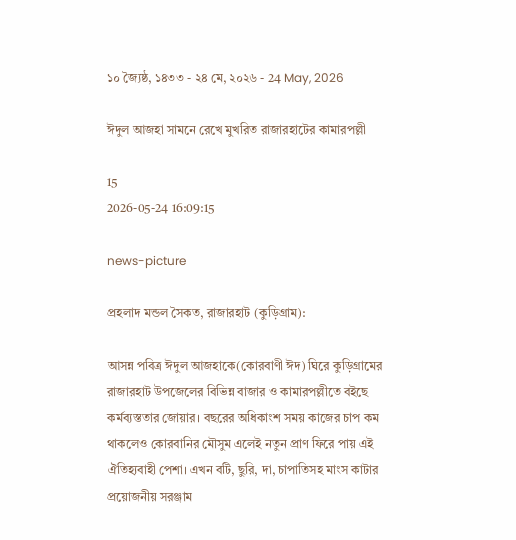১০ জ্যৈষ্ঠ, ১৪৩৩ - ২৪ মে, ২০২৬ - 24 May, 2026

ঈদুল আজহা সামনে রেখে মুখরিত রাজারহাটের কামারপল্লী

15
2026-05-24 16:09:15

news-picture

প্রহলাদ মন্ডল সৈকত, রাজারহাট (কুড়িগ্রাম):

আসন্ন পবিত্র ঈদুল আজহাকে(কোরবাণী ঈদ) ঘিরে কুড়িগ্রামের রাজারহাট উপজেলের বিভিন্ন বাজার ও কামারপল্লীতে বইছে কর্মব্যস্ততার জোয়ার। বছরের অধিকাংশ সময় কাজের চাপ কম থাকলেও কোরবানির মৌসুম এলেই নতুন প্রাণ ফিরে পায় এই ঐতিহ্যবাহী পেশা। এখন বটি, ছুরি, দা, চাপাতিসহ মাংস কাটার প্রয়োজনীয় সরঞ্জাম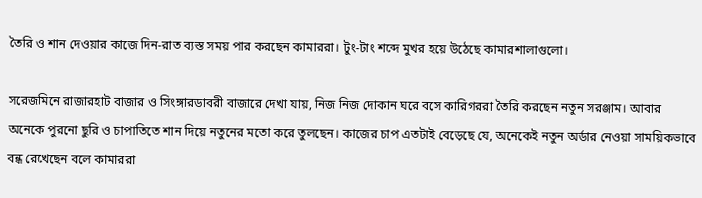তৈরি ও শান দেওয়ার কাজে দিন-রাত ব্যস্ত সময় পার করছেন কামাররা। টুং-টাং শব্দে মুখর হয়ে উঠেছে কামারশালাগুলো।

সরেজমিনে রাজারহাট বাজার ও সিংঙ্গারডাবরী বাজারে দেখা যায়, নিজ নিজ দোকান ঘরে বসে কারিগররা তৈরি করছেন নতুন সরঞ্জাম। আবার অনেকে পুরনো ছুরি ও চাপাতিতে শান দিয়ে নতুনের মতো করে তুলছেন। কাজের চাপ এতটাই বেড়েছে যে, অনেকেই নতুন অর্ডার নেওয়া সাময়িকভাবে বন্ধ রেখেছেন বলে কামাররা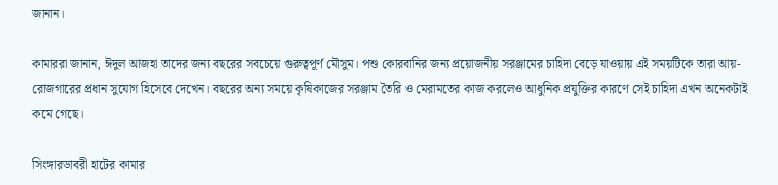জানান।

কামাররা জানান, ঈদুল আজহা তাদের জন্য বছরের সবচেয়ে গুরুত্বপূর্ণ মৌসুম। পশু কোরবানির জন্য প্রয়োজনীয় সরঞ্জামের চাহিদা বেড়ে যাওয়ায় এই সময়টিকে তারা আয়-রোজগারের প্রধান সুযোগ হিসেবে দেখেন। বছরের অন্য সময়ে কৃষিকাজের সরঞ্জাম তৈরি ও মেরামতের কাজ করলেও আধুনিক প্রযুক্তির কারণে সেই চাহিদা এখন অনেকটাই কমে গেছে।

সিংঙ্গারডাবরী হাটের কামার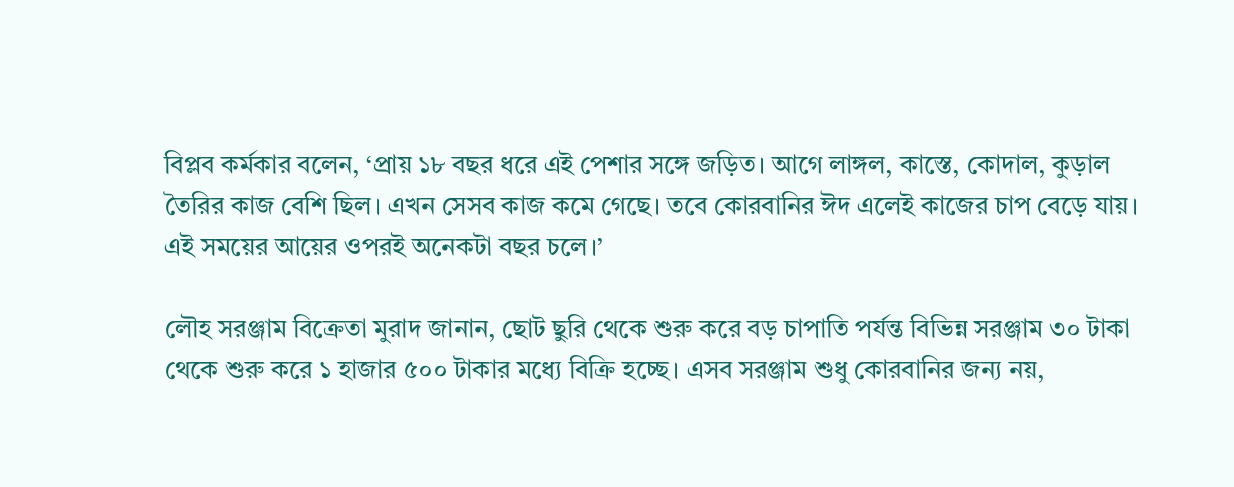বিপ্লব কর্মকার বলেন, ‘প্রায় ১৮ বছর ধরে এই পেশার সঙ্গে জড়িত। আগে লাঙ্গল, কাস্তে, কোদাল, কুড়াল তৈরির কাজ বেশি ছিল। এখন সেসব কাজ কমে গেছে। তবে কোরবানির ঈদ এলেই কাজের চাপ বেড়ে যায়। এই সময়ের আয়ের ওপরই অনেকটা বছর চলে।’

লৌহ সরঞ্জাম বিক্রেতা মুরাদ জানান, ছোট ছুরি থেকে শুরু করে বড় চাপাতি পর্যন্ত বিভিন্ন সরঞ্জাম ৩০ টাকা থেকে শুরু করে ১ হাজার ৫০০ টাকার মধ্যে বিক্রি হচ্ছে। এসব সরঞ্জাম শুধু কোরবানির জন্য নয়,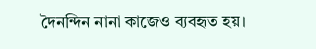দৈনন্দিন নানা কাজেও ব্যবহৃত হয়।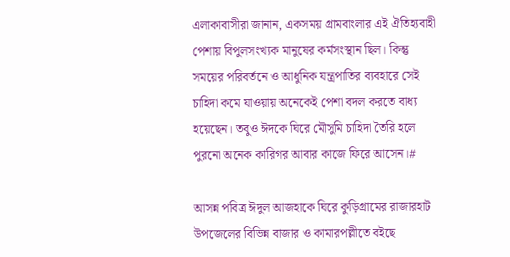এলাকাবাসীরা জানান, একসময় গ্রামবাংলার এই ঐতিহ্যবাহী পেশায় বিপুলসংখ্যক মানুষের কর্মসংস্থান ছিল। কিন্তু সময়ের পরিবর্তনে ও আধুনিক যন্ত্রপাতির ব্যবহারে সেই চাহিদা কমে যাওয়ায় অনেকেই পেশা বদল করতে বাধ্য হয়েছেন। তবুও ঈদকে ঘিরে মৌসুমি চাহিদা তৈরি হলে পুরনো অনেক কারিগর আবার কাজে ফিরে আসেন।#

আসন্ন পবিত্র ঈদুল আজহাকে ঘিরে কুড়িগ্রামের রাজারহাট উপজেলের বিভিন্ন বাজার ও কামারপল্লীতে বইছে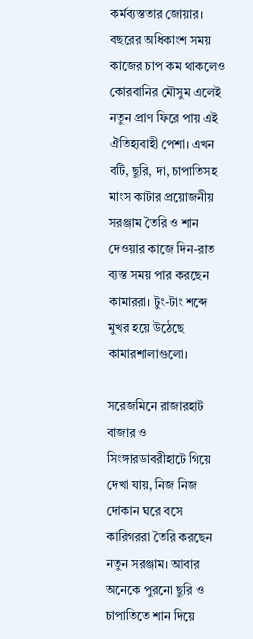কর্মব্যস্ততার জোয়ার। বছরের অধিকাংশ সময় কাজের চাপ কম থাকলেও কোরবানির মৌসুম এলেই নতুন প্রাণ ফিরে পায় এই ঐতিহ্যবাহী পেশা। এখন বটি, ছুরি, দা, চাপাতিসহ মাংস কাটার প্রয়োজনীয় সরঞ্জাম তৈরি ও শান দেওয়ার কাজে দিন-রাত ব্যস্ত সময় পার করছেন কামাররা। টুং-টাং শব্দে মুখর হয়ে উঠেছে কামারশালাগুলো।

সরেজমিনে রাজারহাট বাজার ও সিংঙ্গারডাবরীহাটে গিয়ে দেখা যায়, নিজ নিজ দোকান ঘরে বসে কারিগররা তৈরি করছেন নতুন সরঞ্জাম। আবার অনেকে পুরনো ছুরি ও চাপাতিতে শান দিয়ে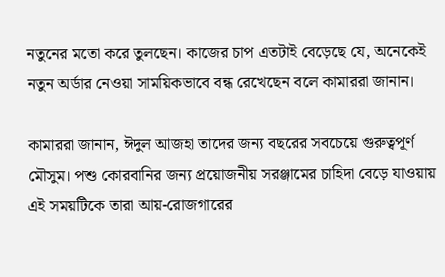নতুনের মতো করে তুলছেন। কাজের চাপ এতটাই বেড়েছে যে, অনেকেই নতুন অর্ডার নেওয়া সাময়িকভাবে বন্ধ রেখেছেন বলে কামাররা জানান।

কামাররা জানান, ঈদুল আজহা তাদের জন্য বছরের সবচেয়ে গুরুত্বপূর্ণ মৌসুম। পশু কোরবানির জন্য প্রয়োজনীয় সরঞ্জামের চাহিদা বেড়ে যাওয়ায় এই সময়টিকে তারা আয়-রোজগারের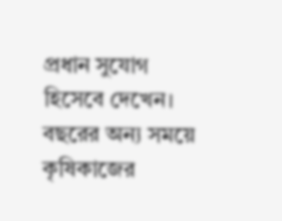প্রধান সুযোগ হিসেবে দেখেন। বছরের অন্য সময়ে কৃষিকাজের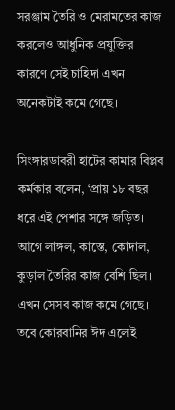সরঞ্জাম তৈরি ও মেরামতের কাজ করলেও আধুনিক প্রযুক্তির কারণে সেই চাহিদা এখন অনেকটাই কমে গেছে।

সিংঙ্গারডাবরী হাটের কামার বিপ্লব কর্মকার বলেন, ‘প্রায় ১৮ বছর ধরে এই পেশার সঙ্গে জড়িত। আগে লাঙ্গল, কাস্তে, কোদাল, কুড়াল তৈরির কাজ বেশি ছিল। এখন সেসব কাজ কমে গেছে। তবে কোরবানির ঈদ এলেই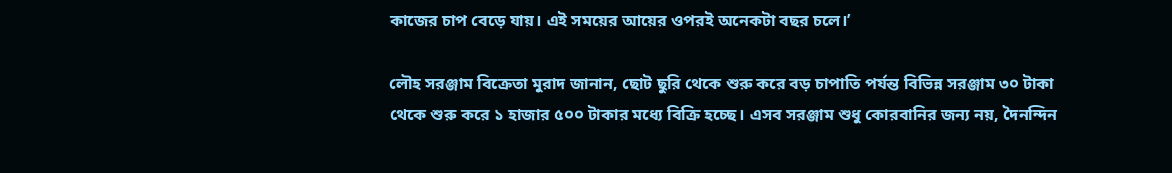কাজের চাপ বেড়ে যায়। এই সময়ের আয়ের ওপরই অনেকটা বছর চলে।’

লৌহ সরঞ্জাম বিক্রেতা মুরাদ জানান, ছোট ছুরি থেকে শুরু করে বড় চাপাতি পর্যন্ত বিভিন্ন সরঞ্জাম ৩০ টাকা থেকে শুরু করে ১ হাজার ৫০০ টাকার মধ্যে বিক্রি হচ্ছে। এসব সরঞ্জাম শুধু কোরবানির জন্য নয়, দৈনন্দিন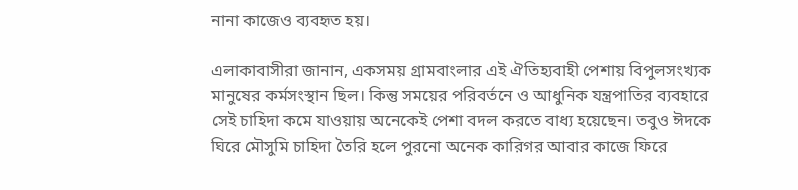নানা কাজেও ব্যবহৃত হয়।

এলাকাবাসীরা জানান, একসময় গ্রামবাংলার এই ঐতিহ্যবাহী পেশায় বিপুলসংখ্যক মানুষের কর্মসংস্থান ছিল। কিন্তু সময়ের পরিবর্তনে ও আধুনিক যন্ত্রপাতির ব্যবহারে সেই চাহিদা কমে যাওয়ায় অনেকেই পেশা বদল করতে বাধ্য হয়েছেন। তবুও ঈদকে ঘিরে মৌসুমি চাহিদা তৈরি হলে পুরনো অনেক কারিগর আবার কাজে ফিরে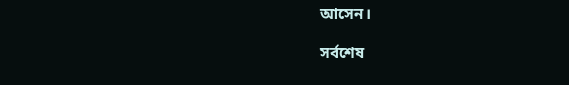আসেন।

সর্বশেষ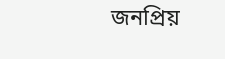জনপ্রিয়